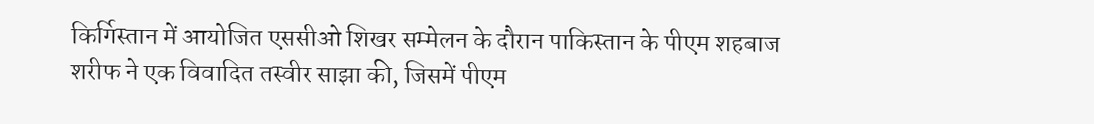किर्गिस्तान में आयोजित एससीओ शिखर सम्मेलन के दौरान पाकिस्तान के पीएम शहबाज शरीफ ने एक विवादित तस्वीर साझा की, जिसमें पीएम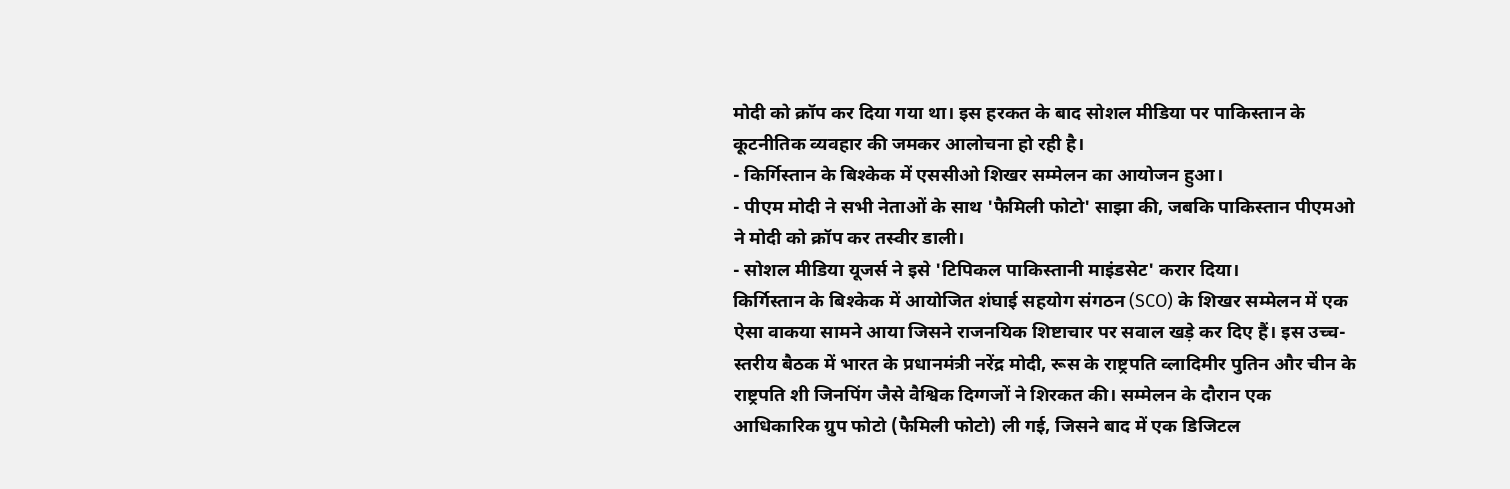मोदी को क्रॉप कर दिया गया था। इस हरकत के बाद सोशल मीडिया पर पाकिस्तान के कूटनीतिक व्यवहार की जमकर आलोचना हो रही है।
- किर्गिस्तान के बिश्केक में एससीओ शिखर सम्मेलन का आयोजन हुआ।
- पीएम मोदी ने सभी नेताओं के साथ 'फैमिली फोटो' साझा की, जबकि पाकिस्तान पीएमओ ने मोदी को क्रॉप कर तस्वीर डाली।
- सोशल मीडिया यूजर्स ने इसे 'टिपिकल पाकिस्तानी माइंडसेट' करार दिया।
किर्गिस्तान के बिश्केक में आयोजित शंघाई सहयोग संगठन (SCO) के शिखर सम्मेलन में एक ऐसा वाकया सामने आया जिसने राजनयिक शिष्टाचार पर सवाल खड़े कर दिए हैं। इस उच्च-स्तरीय बैठक में भारत के प्रधानमंत्री नरेंद्र मोदी, रूस के राष्ट्रपति व्लादिमीर पुतिन और चीन के राष्ट्रपति शी जिनपिंग जैसे वैश्विक दिग्गजों ने शिरकत की। सम्मेलन के दौरान एक आधिकारिक ग्रुप फोटो (फैमिली फोटो) ली गई, जिसने बाद में एक डिजिटल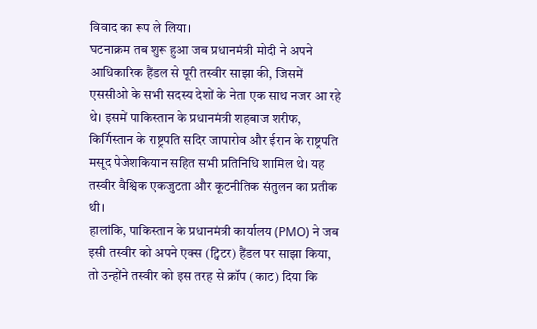विवाद का रूप ले लिया।
घटनाक्रम तब शुरू हुआ जब प्रधानमंत्री मोदी ने अपने आधिकारिक हैंडल से पूरी तस्वीर साझा की, जिसमें एससीओ के सभी सदस्य देशों के नेता एक साथ नजर आ रहे थे। इसमें पाकिस्तान के प्रधानमंत्री शहबाज शरीफ, किर्गिस्तान के राष्ट्रपति सदिर जापारोव और ईरान के राष्ट्रपति मसूद पेजेशकियान सहित सभी प्रतिनिधि शामिल थे। यह तस्वीर वैश्विक एकजुटता और कूटनीतिक संतुलन का प्रतीक थी।
हालांकि, पाकिस्तान के प्रधानमंत्री कार्यालय (PMO) ने जब इसी तस्वीर को अपने एक्स (ट्विटर) हैंडल पर साझा किया, तो उन्होंने तस्वीर को इस तरह से क्रॉप (काट) दिया कि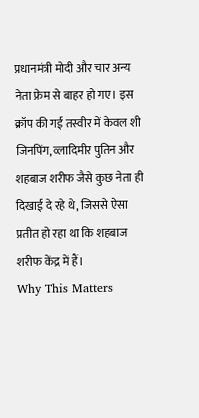प्रधानमंत्री मोदी और चार अन्य नेता फ्रेम से बाहर हो गए। इस क्रॉप की गई तस्वीर में केवल शी जिनपिंग, व्लादिमीर पुतिन और शहबाज शरीफ जैसे कुछ नेता ही दिखाई दे रहे थे, जिससे ऐसा प्रतीत हो रहा था कि शहबाज शरीफ केंद्र में हैं।
Why This Matters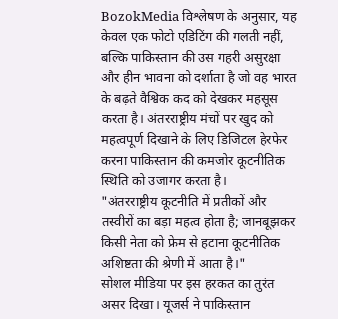BozokMedia विश्लेषण के अनुसार, यह केवल एक फोटो एडिटिंग की गलती नहीं, बल्कि पाकिस्तान की उस गहरी असुरक्षा और हीन भावना को दर्शाता है जो वह भारत के बढ़ते वैश्विक कद को देखकर महसूस करता है। अंतरराष्ट्रीय मंचों पर खुद को महत्वपूर्ण दिखाने के लिए डिजिटल हेरफेर करना पाकिस्तान की कमजोर कूटनीतिक स्थिति को उजागर करता है।
"अंतरराष्ट्रीय कूटनीति में प्रतीकों और तस्वीरों का बड़ा महत्व होता है; जानबूझकर किसी नेता को फ्रेम से हटाना कूटनीतिक अशिष्टता की श्रेणी में आता है।"
सोशल मीडिया पर इस हरकत का तुरंत असर दिखा। यूजर्स ने पाकिस्तान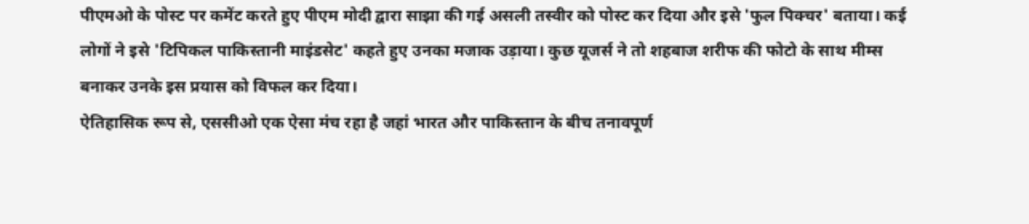पीएमओ के पोस्ट पर कमेंट करते हुए पीएम मोदी द्वारा साझा की गई असली तस्वीर को पोस्ट कर दिया और इसे 'फुल पिक्चर' बताया। कई लोगों ने इसे 'टिपिकल पाकिस्तानी माइंडसेट' कहते हुए उनका मजाक उड़ाया। कुछ यूजर्स ने तो शहबाज शरीफ की फोटो के साथ मीम्स बनाकर उनके इस प्रयास को विफल कर दिया।
ऐतिहासिक रूप से, एससीओ एक ऐसा मंच रहा है जहां भारत और पाकिस्तान के बीच तनावपूर्ण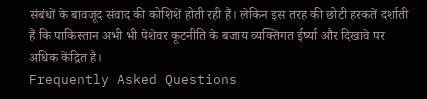संबंधों के बावजूद संवाद की कोशिशें होती रही हैं। लेकिन इस तरह की छोटी हरकतें दर्शाती हैं कि पाकिस्तान अभी भी पेशेवर कूटनीति के बजाय व्यक्तिगत ईर्ष्या और दिखावे पर अधिक केंद्रित है।
Frequently Asked Questions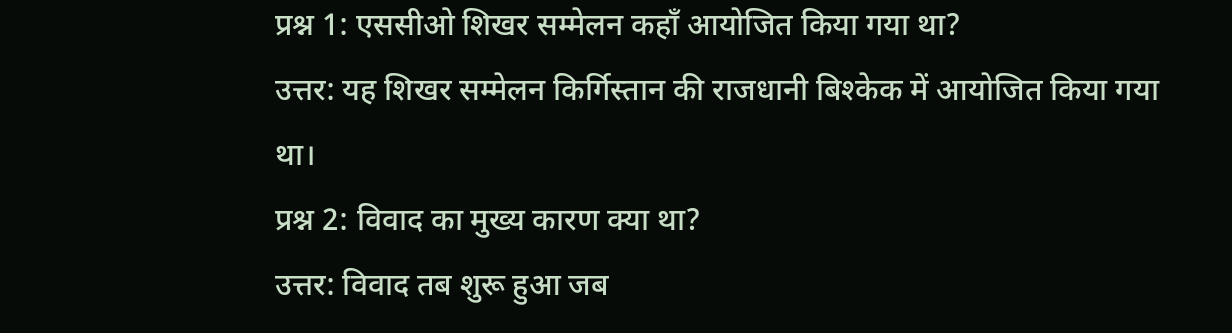प्रश्न 1: एससीओ शिखर सम्मेलन कहाँ आयोजित किया गया था?
उत्तर: यह शिखर सम्मेलन किर्गिस्तान की राजधानी बिश्केक में आयोजित किया गया था।
प्रश्न 2: विवाद का मुख्य कारण क्या था?
उत्तर: विवाद तब शुरू हुआ जब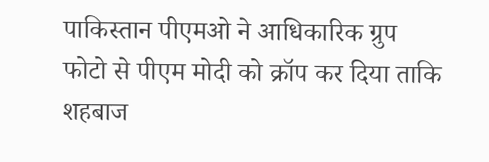पाकिस्तान पीएमओ ने आधिकारिक ग्रुप फोटो से पीएम मोदी को क्रॉप कर दिया ताकि शहबाज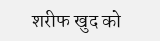शरीफ खुद को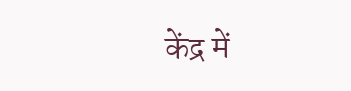केंद्र में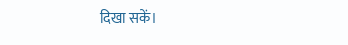दिखा सकें।